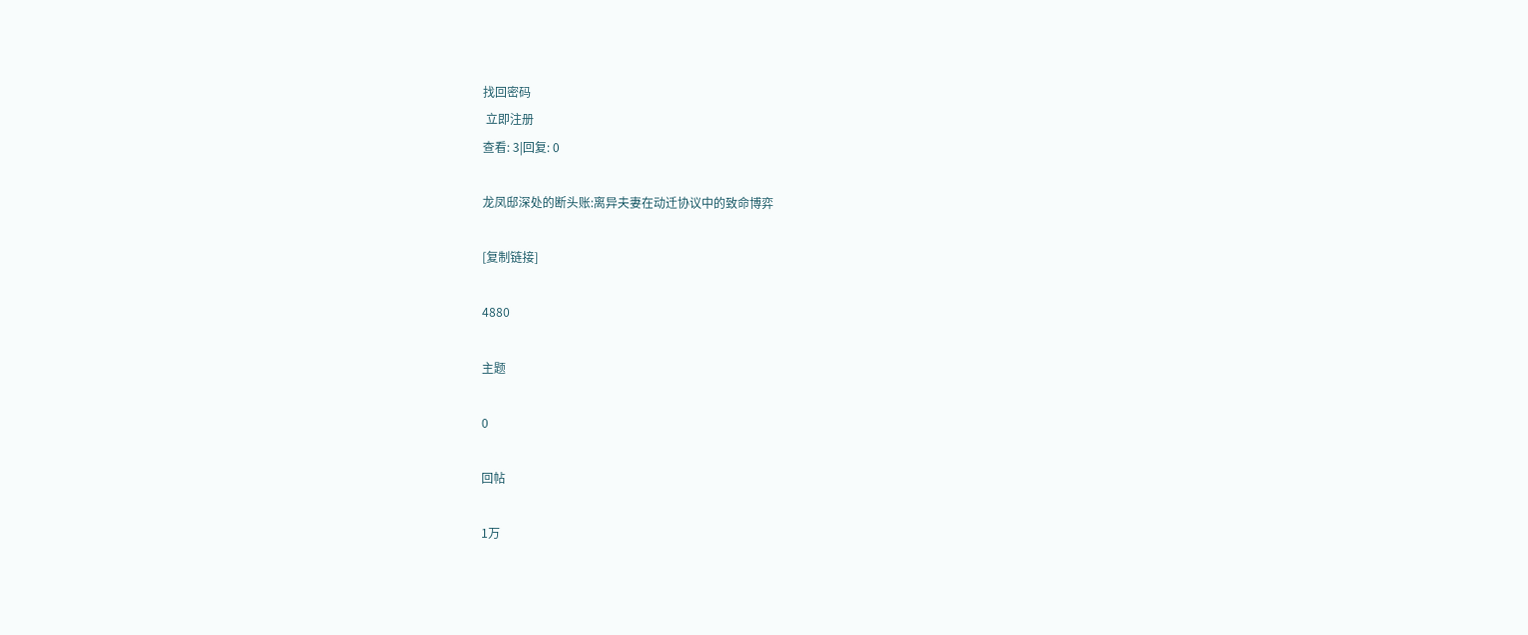找回密码
 立即注册
查看: 3|回复: 0

龙凤邸深处的断头账:离异夫妻在动迁协议中的致命博弈

[复制链接]

4880

主题

0

回帖

1万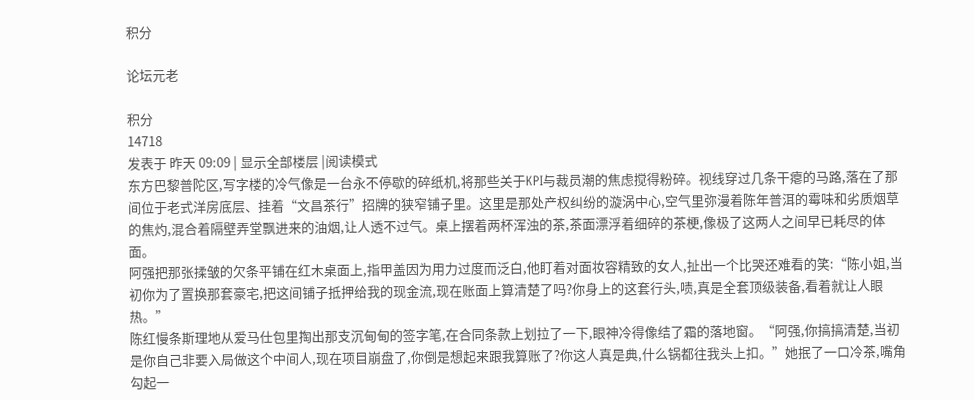积分

论坛元老

积分
14718
发表于 昨天 09:09 | 显示全部楼层 |阅读模式
东方巴黎普陀区,写字楼的冷气像是一台永不停歇的碎纸机,将那些关于KPI与裁员潮的焦虑搅得粉碎。视线穿过几条干瘪的马路,落在了那间位于老式洋房底层、挂着“文昌茶行”招牌的狭窄铺子里。这里是那处产权纠纷的漩涡中心,空气里弥漫着陈年普洱的霉味和劣质烟草的焦灼,混合着隔壁弄堂飘进来的油烟,让人透不过气。桌上摆着两杯浑浊的茶,茶面漂浮着细碎的茶梗,像极了这两人之间早已耗尽的体面。
阿强把那张揉皱的欠条平铺在红木桌面上,指甲盖因为用力过度而泛白,他盯着对面妆容精致的女人,扯出一个比哭还难看的笑:“陈小姐,当初你为了置换那套豪宅,把这间铺子抵押给我的现金流,现在账面上算清楚了吗?你身上的这套行头,啧,真是全套顶级装备,看着就让人眼热。”
陈红慢条斯理地从爱马仕包里掏出那支沉甸甸的签字笔,在合同条款上划拉了一下,眼神冷得像结了霜的落地窗。“阿强,你搞搞清楚,当初是你自己非要入局做这个中间人,现在项目崩盘了,你倒是想起来跟我算账了?你这人真是典,什么锅都往我头上扣。”她抿了一口冷茶,嘴角勾起一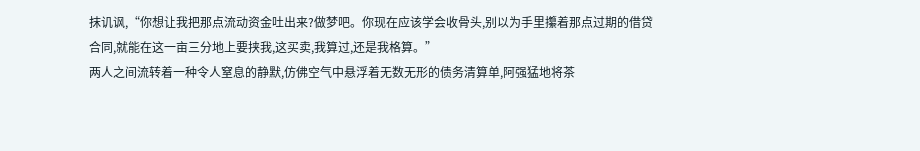抹讥讽,“你想让我把那点流动资金吐出来?做梦吧。你现在应该学会收骨头,别以为手里攥着那点过期的借贷合同,就能在这一亩三分地上要挟我,这买卖,我算过,还是我格算。”
两人之间流转着一种令人窒息的静默,仿佛空气中悬浮着无数无形的债务清算单,阿强猛地将茶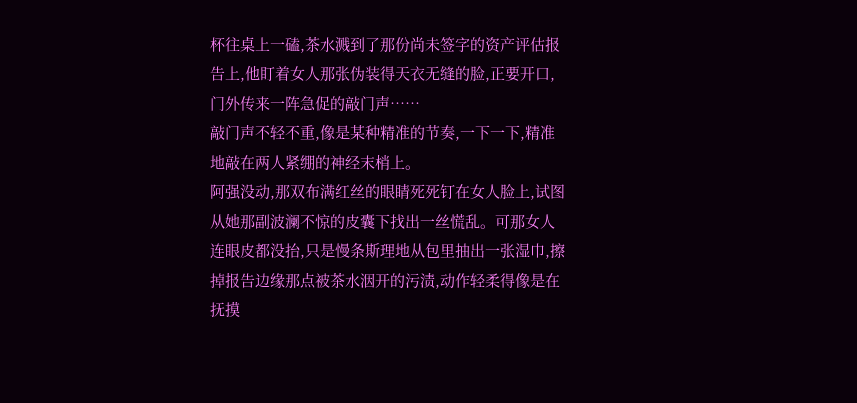杯往桌上一磕,茶水溅到了那份尚未签字的资产评估报告上,他盯着女人那张伪装得天衣无缝的脸,正要开口,门外传来一阵急促的敲门声……
敲门声不轻不重,像是某种精准的节奏,一下一下,精准地敲在两人紧绷的神经末梢上。
阿强没动,那双布满红丝的眼睛死死钉在女人脸上,试图从她那副波澜不惊的皮囊下找出一丝慌乱。可那女人连眼皮都没抬,只是慢条斯理地从包里抽出一张湿巾,擦掉报告边缘那点被茶水洇开的污渍,动作轻柔得像是在抚摸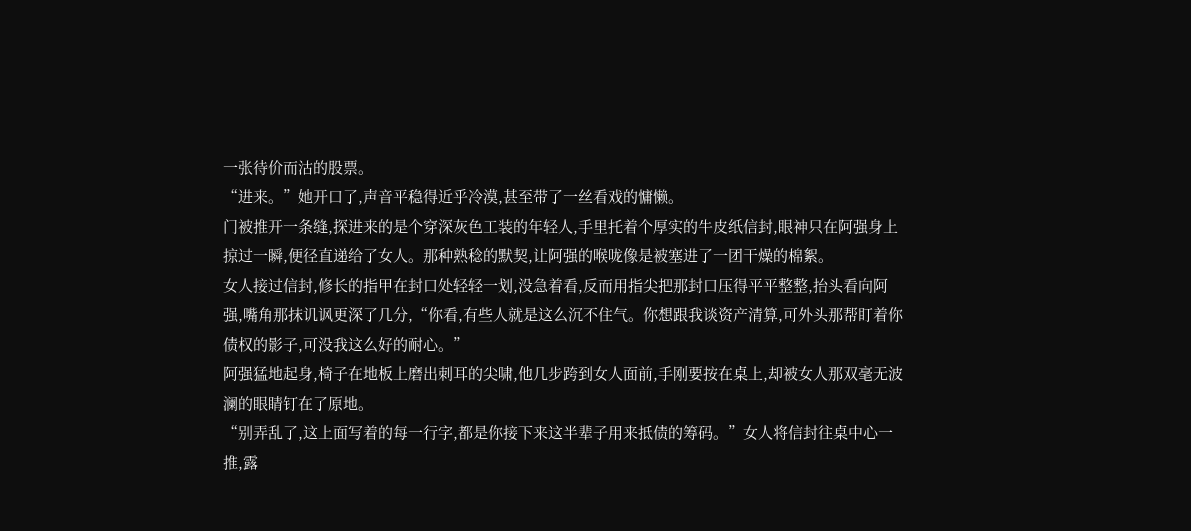一张待价而沽的股票。
“进来。”她开口了,声音平稳得近乎冷漠,甚至带了一丝看戏的慵懒。
门被推开一条缝,探进来的是个穿深灰色工装的年轻人,手里托着个厚实的牛皮纸信封,眼神只在阿强身上掠过一瞬,便径直递给了女人。那种熟稔的默契,让阿强的喉咙像是被塞进了一团干燥的棉絮。
女人接过信封,修长的指甲在封口处轻轻一划,没急着看,反而用指尖把那封口压得平平整整,抬头看向阿强,嘴角那抹讥讽更深了几分,“你看,有些人就是这么沉不住气。你想跟我谈资产清算,可外头那帮盯着你债权的影子,可没我这么好的耐心。”
阿强猛地起身,椅子在地板上磨出刺耳的尖啸,他几步跨到女人面前,手刚要按在桌上,却被女人那双毫无波澜的眼睛钉在了原地。
“别弄乱了,这上面写着的每一行字,都是你接下来这半辈子用来抵债的筹码。”女人将信封往桌中心一推,露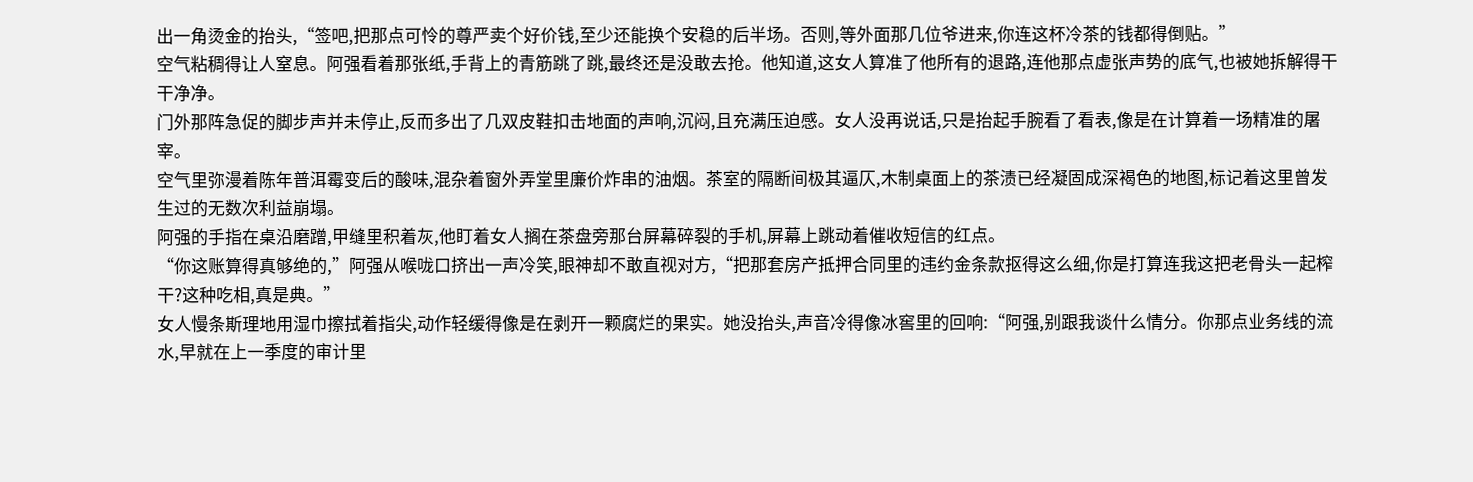出一角烫金的抬头,“签吧,把那点可怜的尊严卖个好价钱,至少还能换个安稳的后半场。否则,等外面那几位爷进来,你连这杯冷茶的钱都得倒贴。”
空气粘稠得让人窒息。阿强看着那张纸,手背上的青筋跳了跳,最终还是没敢去抢。他知道,这女人算准了他所有的退路,连他那点虚张声势的底气,也被她拆解得干干净净。
门外那阵急促的脚步声并未停止,反而多出了几双皮鞋扣击地面的声响,沉闷,且充满压迫感。女人没再说话,只是抬起手腕看了看表,像是在计算着一场精准的屠宰。
空气里弥漫着陈年普洱霉变后的酸味,混杂着窗外弄堂里廉价炸串的油烟。茶室的隔断间极其逼仄,木制桌面上的茶渍已经凝固成深褐色的地图,标记着这里曾发生过的无数次利益崩塌。
阿强的手指在桌沿磨蹭,甲缝里积着灰,他盯着女人搁在茶盘旁那台屏幕碎裂的手机,屏幕上跳动着催收短信的红点。
“你这账算得真够绝的,”阿强从喉咙口挤出一声冷笑,眼神却不敢直视对方,“把那套房产抵押合同里的违约金条款抠得这么细,你是打算连我这把老骨头一起榨干?这种吃相,真是典。”
女人慢条斯理地用湿巾擦拭着指尖,动作轻缓得像是在剥开一颗腐烂的果实。她没抬头,声音冷得像冰窖里的回响:“阿强,别跟我谈什么情分。你那点业务线的流水,早就在上一季度的审计里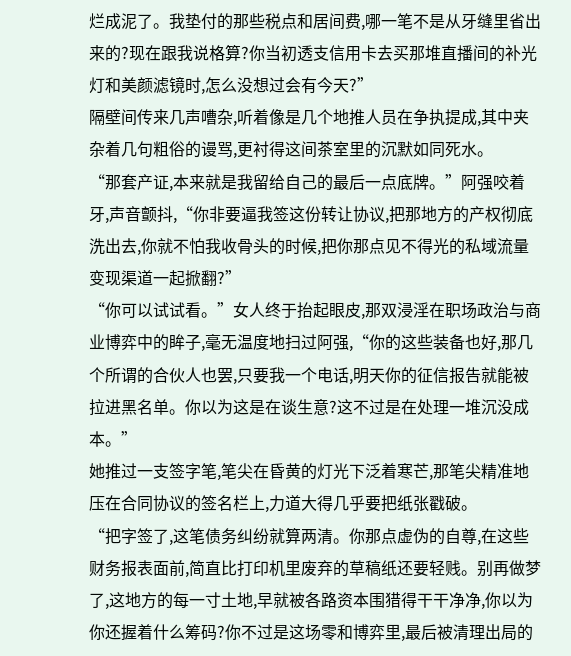烂成泥了。我垫付的那些税点和居间费,哪一笔不是从牙缝里省出来的?现在跟我说格算?你当初透支信用卡去买那堆直播间的补光灯和美颜滤镜时,怎么没想过会有今天?”
隔壁间传来几声嘈杂,听着像是几个地推人员在争执提成,其中夹杂着几句粗俗的谩骂,更衬得这间茶室里的沉默如同死水。
“那套产证,本来就是我留给自己的最后一点底牌。”阿强咬着牙,声音颤抖,“你非要逼我签这份转让协议,把那地方的产权彻底洗出去,你就不怕我收骨头的时候,把你那点见不得光的私域流量变现渠道一起掀翻?”
“你可以试试看。”女人终于抬起眼皮,那双浸淫在职场政治与商业博弈中的眸子,毫无温度地扫过阿强,“你的这些装备也好,那几个所谓的合伙人也罢,只要我一个电话,明天你的征信报告就能被拉进黑名单。你以为这是在谈生意?这不过是在处理一堆沉没成本。”
她推过一支签字笔,笔尖在昏黄的灯光下泛着寒芒,那笔尖精准地压在合同协议的签名栏上,力道大得几乎要把纸张戳破。
“把字签了,这笔债务纠纷就算两清。你那点虚伪的自尊,在这些财务报表面前,简直比打印机里废弃的草稿纸还要轻贱。别再做梦了,这地方的每一寸土地,早就被各路资本围猎得干干净净,你以为你还握着什么筹码?你不过是这场零和博弈里,最后被清理出局的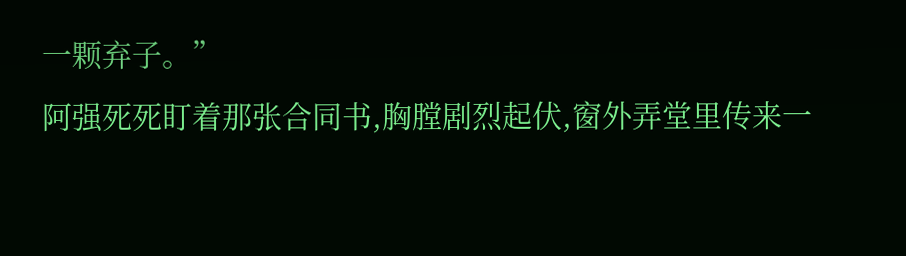一颗弃子。”
阿强死死盯着那张合同书,胸膛剧烈起伏,窗外弄堂里传来一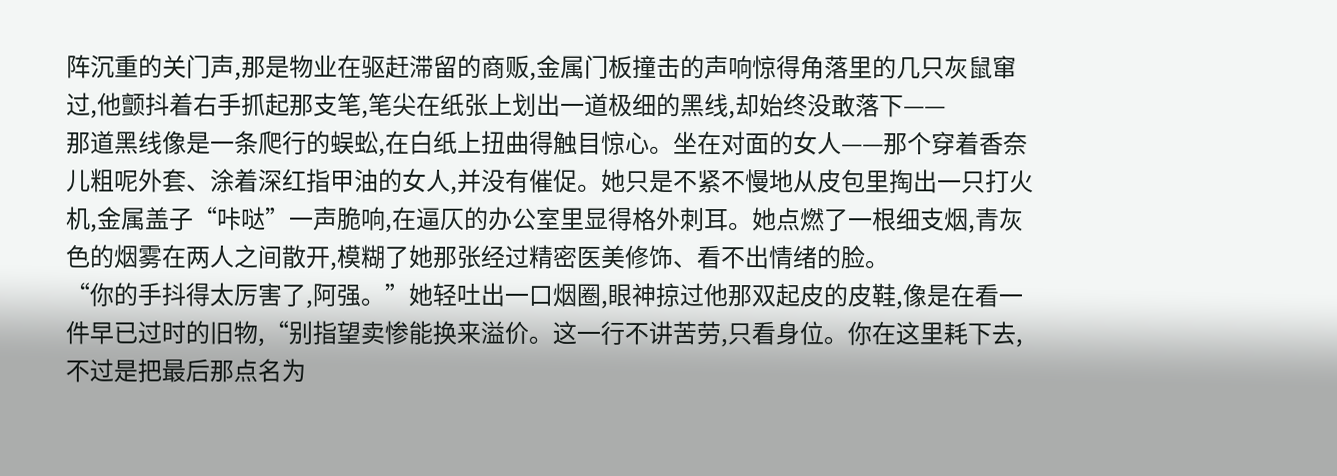阵沉重的关门声,那是物业在驱赶滞留的商贩,金属门板撞击的声响惊得角落里的几只灰鼠窜过,他颤抖着右手抓起那支笔,笔尖在纸张上划出一道极细的黑线,却始终没敢落下——
那道黑线像是一条爬行的蜈蚣,在白纸上扭曲得触目惊心。坐在对面的女人——那个穿着香奈儿粗呢外套、涂着深红指甲油的女人,并没有催促。她只是不紧不慢地从皮包里掏出一只打火机,金属盖子“咔哒”一声脆响,在逼仄的办公室里显得格外刺耳。她点燃了一根细支烟,青灰色的烟雾在两人之间散开,模糊了她那张经过精密医美修饰、看不出情绪的脸。
“你的手抖得太厉害了,阿强。”她轻吐出一口烟圈,眼神掠过他那双起皮的皮鞋,像是在看一件早已过时的旧物,“别指望卖惨能换来溢价。这一行不讲苦劳,只看身位。你在这里耗下去,不过是把最后那点名为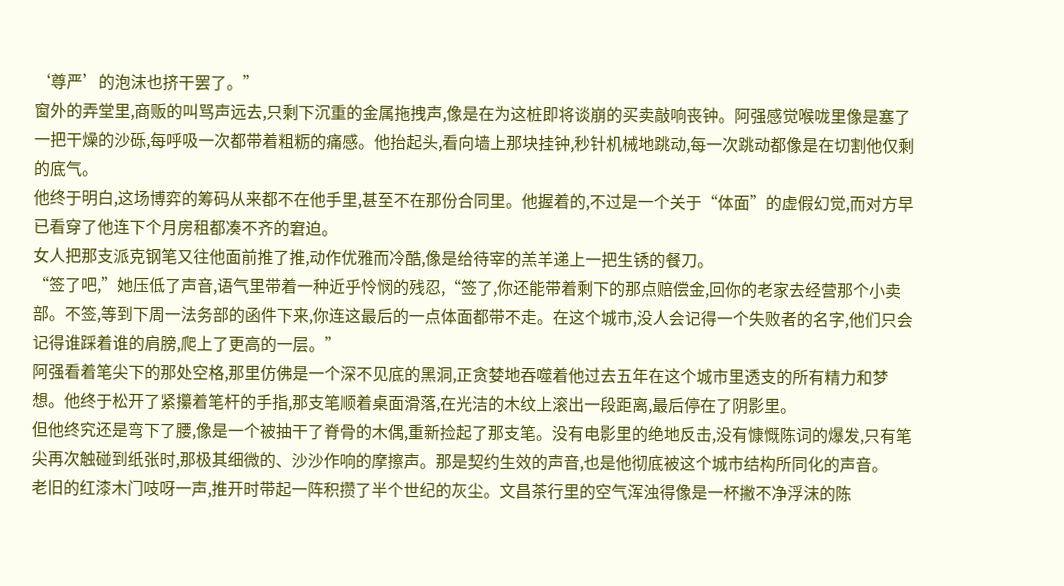‘尊严’的泡沫也挤干罢了。”
窗外的弄堂里,商贩的叫骂声远去,只剩下沉重的金属拖拽声,像是在为这桩即将谈崩的买卖敲响丧钟。阿强感觉喉咙里像是塞了一把干燥的沙砾,每呼吸一次都带着粗粝的痛感。他抬起头,看向墙上那块挂钟,秒针机械地跳动,每一次跳动都像是在切割他仅剩的底气。
他终于明白,这场博弈的筹码从来都不在他手里,甚至不在那份合同里。他握着的,不过是一个关于“体面”的虚假幻觉,而对方早已看穿了他连下个月房租都凑不齐的窘迫。
女人把那支派克钢笔又往他面前推了推,动作优雅而冷酷,像是给待宰的羔羊递上一把生锈的餐刀。
“签了吧,”她压低了声音,语气里带着一种近乎怜悯的残忍,“签了,你还能带着剩下的那点赔偿金,回你的老家去经营那个小卖部。不签,等到下周一法务部的函件下来,你连这最后的一点体面都带不走。在这个城市,没人会记得一个失败者的名字,他们只会记得谁踩着谁的肩膀,爬上了更高的一层。”
阿强看着笔尖下的那处空格,那里仿佛是一个深不见底的黑洞,正贪婪地吞噬着他过去五年在这个城市里透支的所有精力和梦想。他终于松开了紧攥着笔杆的手指,那支笔顺着桌面滑落,在光洁的木纹上滚出一段距离,最后停在了阴影里。
但他终究还是弯下了腰,像是一个被抽干了脊骨的木偶,重新捡起了那支笔。没有电影里的绝地反击,没有慷慨陈词的爆发,只有笔尖再次触碰到纸张时,那极其细微的、沙沙作响的摩擦声。那是契约生效的声音,也是他彻底被这个城市结构所同化的声音。
老旧的红漆木门吱呀一声,推开时带起一阵积攒了半个世纪的灰尘。文昌茶行里的空气浑浊得像是一杯撇不净浮沫的陈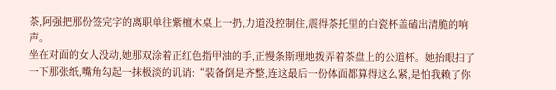茶,阿强把那份签完字的离职单往紫檀木桌上一扔,力道没控制住,震得茶托里的白瓷杯盖磕出清脆的响声。
坐在对面的女人没动,她那双涂着正红色指甲油的手,正慢条斯理地拨弄着茶盘上的公道杯。她抬眼扫了一下那张纸,嘴角勾起一抹极淡的讥诮:“装备倒是齐整,连这最后一份体面都算得这么紧,是怕我赖了你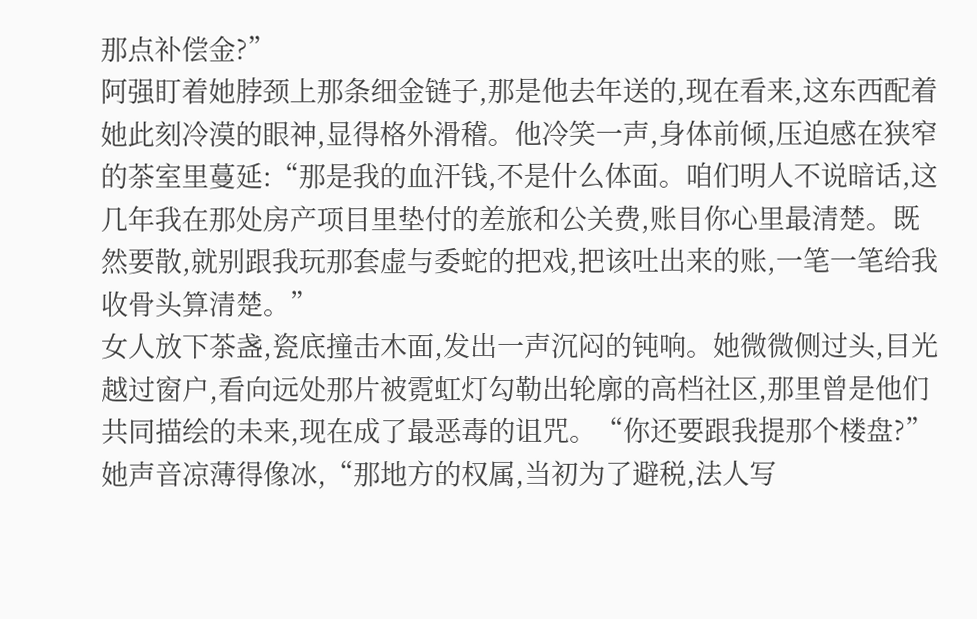那点补偿金?”
阿强盯着她脖颈上那条细金链子,那是他去年送的,现在看来,这东西配着她此刻冷漠的眼神,显得格外滑稽。他冷笑一声,身体前倾,压迫感在狭窄的茶室里蔓延:“那是我的血汗钱,不是什么体面。咱们明人不说暗话,这几年我在那处房产项目里垫付的差旅和公关费,账目你心里最清楚。既然要散,就别跟我玩那套虚与委蛇的把戏,把该吐出来的账,一笔一笔给我收骨头算清楚。”
女人放下茶盏,瓷底撞击木面,发出一声沉闷的钝响。她微微侧过头,目光越过窗户,看向远处那片被霓虹灯勾勒出轮廓的高档社区,那里曾是他们共同描绘的未来,现在成了最恶毒的诅咒。“你还要跟我提那个楼盘?”她声音凉薄得像冰,“那地方的权属,当初为了避税,法人写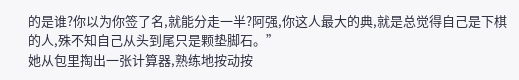的是谁?你以为你签了名,就能分走一半?阿强,你这人最大的典,就是总觉得自己是下棋的人,殊不知自己从头到尾只是颗垫脚石。”
她从包里掏出一张计算器,熟练地按动按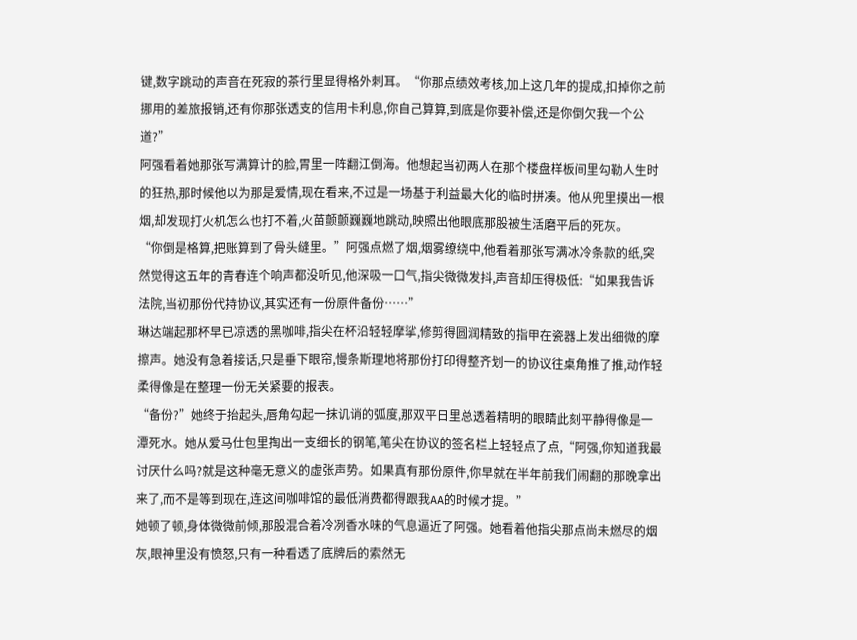键,数字跳动的声音在死寂的茶行里显得格外刺耳。“你那点绩效考核,加上这几年的提成,扣掉你之前挪用的差旅报销,还有你那张透支的信用卡利息,你自己算算,到底是你要补偿,还是你倒欠我一个公道?”
阿强看着她那张写满算计的脸,胃里一阵翻江倒海。他想起当初两人在那个楼盘样板间里勾勒人生时的狂热,那时候他以为那是爱情,现在看来,不过是一场基于利益最大化的临时拼凑。他从兜里摸出一根烟,却发现打火机怎么也打不着,火苗颤颤巍巍地跳动,映照出他眼底那股被生活磨平后的死灰。
“你倒是格算,把账算到了骨头缝里。”阿强点燃了烟,烟雾缭绕中,他看着那张写满冰冷条款的纸,突然觉得这五年的青春连个响声都没听见,他深吸一口气,指尖微微发抖,声音却压得极低:“如果我告诉法院,当初那份代持协议,其实还有一份原件备份……”
琳达端起那杯早已凉透的黑咖啡,指尖在杯沿轻轻摩挲,修剪得圆润精致的指甲在瓷器上发出细微的摩擦声。她没有急着接话,只是垂下眼帘,慢条斯理地将那份打印得整齐划一的协议往桌角推了推,动作轻柔得像是在整理一份无关紧要的报表。
“备份?”她终于抬起头,唇角勾起一抹讥诮的弧度,那双平日里总透着精明的眼睛此刻平静得像是一潭死水。她从爱马仕包里掏出一支细长的钢笔,笔尖在协议的签名栏上轻轻点了点,“阿强,你知道我最讨厌什么吗?就是这种毫无意义的虚张声势。如果真有那份原件,你早就在半年前我们闹翻的那晚拿出来了,而不是等到现在,连这间咖啡馆的最低消费都得跟我AA的时候才提。”
她顿了顿,身体微微前倾,那股混合着冷冽香水味的气息逼近了阿强。她看着他指尖那点尚未燃尽的烟灰,眼神里没有愤怒,只有一种看透了底牌后的索然无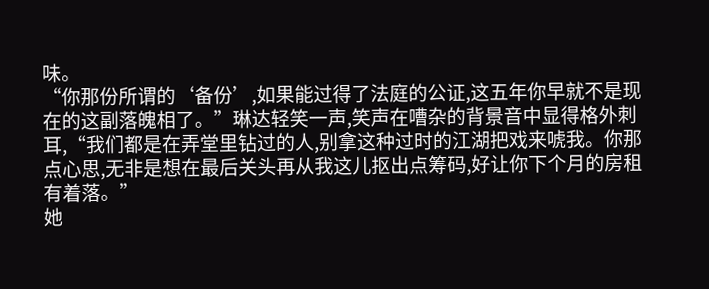味。
“你那份所谓的‘备份’,如果能过得了法庭的公证,这五年你早就不是现在的这副落魄相了。”琳达轻笑一声,笑声在嘈杂的背景音中显得格外刺耳,“我们都是在弄堂里钻过的人,别拿这种过时的江湖把戏来唬我。你那点心思,无非是想在最后关头再从我这儿抠出点筹码,好让你下个月的房租有着落。”
她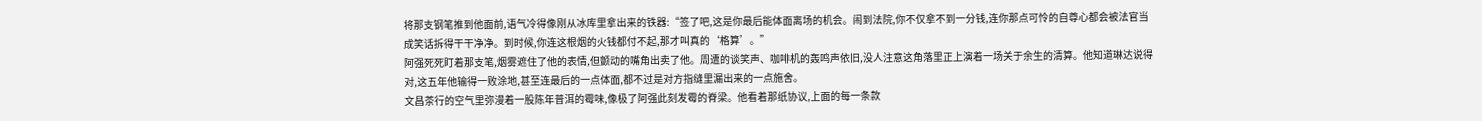将那支钢笔推到他面前,语气冷得像刚从冰库里拿出来的铁器:“签了吧,这是你最后能体面离场的机会。闹到法院,你不仅拿不到一分钱,连你那点可怜的自尊心都会被法官当成笑话拆得干干净净。到时候,你连这根烟的火钱都付不起,那才叫真的‘格算’。”
阿强死死盯着那支笔,烟雾遮住了他的表情,但颤动的嘴角出卖了他。周遭的谈笑声、咖啡机的轰鸣声依旧,没人注意这角落里正上演着一场关于余生的清算。他知道琳达说得对,这五年他输得一败涂地,甚至连最后的一点体面,都不过是对方指缝里漏出来的一点施舍。
文昌茶行的空气里弥漫着一股陈年普洱的霉味,像极了阿强此刻发霉的脊梁。他看着那纸协议,上面的每一条款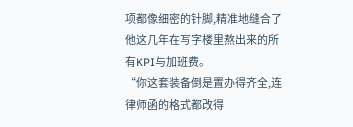项都像细密的针脚,精准地缝合了他这几年在写字楼里熬出来的所有KPI与加班费。
“你这套装备倒是置办得齐全,连律师函的格式都改得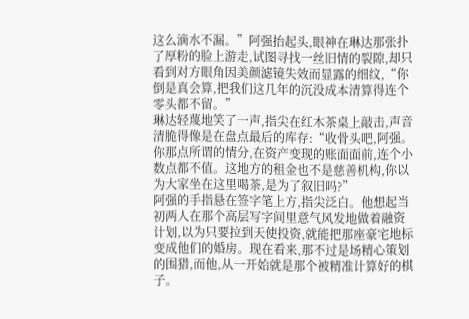这么滴水不漏。”阿强抬起头,眼神在琳达那张扑了厚粉的脸上游走,试图寻找一丝旧情的裂隙,却只看到对方眼角因美颜滤镜失效而显露的细纹,“你倒是真会算,把我们这几年的沉没成本清算得连个零头都不留。”
琳达轻蔑地笑了一声,指尖在红木茶桌上敲击,声音清脆得像是在盘点最后的库存:“收骨头吧,阿强。你那点所谓的情分,在资产变现的账面面前,连个小数点都不值。这地方的租金也不是慈善机构,你以为大家坐在这里喝茶,是为了叙旧吗?”
阿强的手指悬在签字笔上方,指尖泛白。他想起当初两人在那个高层写字间里意气风发地做着融资计划,以为只要拉到天使投资,就能把那座豪宅地标变成他们的婚房。现在看来,那不过是场精心策划的围猎,而他,从一开始就是那个被精准计算好的棋子。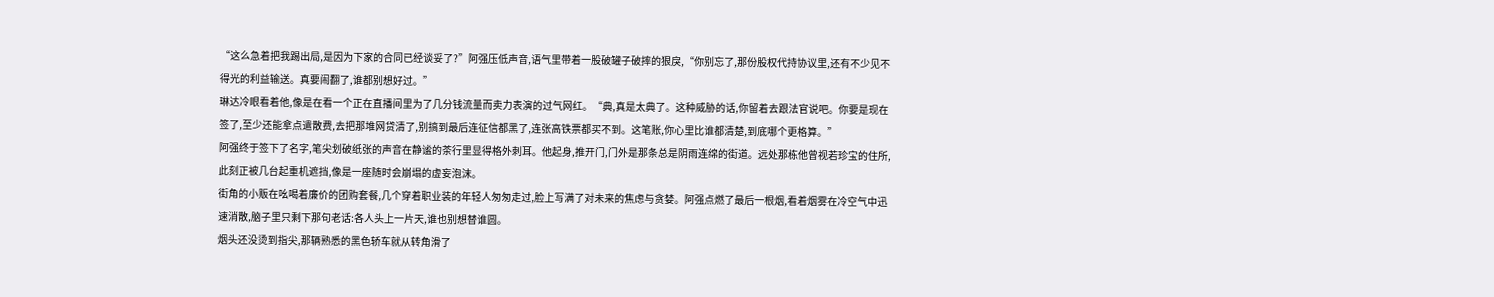“这么急着把我踢出局,是因为下家的合同已经谈妥了?”阿强压低声音,语气里带着一股破罐子破摔的狠戾,“你别忘了,那份股权代持协议里,还有不少见不得光的利益输送。真要闹翻了,谁都别想好过。”
琳达冷眼看着他,像是在看一个正在直播间里为了几分钱流量而卖力表演的过气网红。“典,真是太典了。这种威胁的话,你留着去跟法官说吧。你要是现在签了,至少还能拿点遣散费,去把那堆网贷清了,别搞到最后连征信都黑了,连张高铁票都买不到。这笔账,你心里比谁都清楚,到底哪个更格算。”
阿强终于签下了名字,笔尖划破纸张的声音在静谧的茶行里显得格外刺耳。他起身,推开门,门外是那条总是阴雨连绵的街道。远处那栋他曾视若珍宝的住所,此刻正被几台起重机遮挡,像是一座随时会崩塌的虚妄泡沫。
街角的小贩在吆喝着廉价的团购套餐,几个穿着职业装的年轻人匆匆走过,脸上写满了对未来的焦虑与贪婪。阿强点燃了最后一根烟,看着烟雾在冷空气中迅速消散,脑子里只剩下那句老话:各人头上一片天,谁也别想替谁圆。
烟头还没烫到指尖,那辆熟悉的黑色轿车就从转角滑了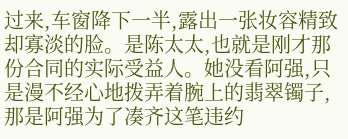过来,车窗降下一半,露出一张妆容精致却寡淡的脸。是陈太太,也就是刚才那份合同的实际受益人。她没看阿强,只是漫不经心地拨弄着腕上的翡翠镯子,那是阿强为了凑齐这笔违约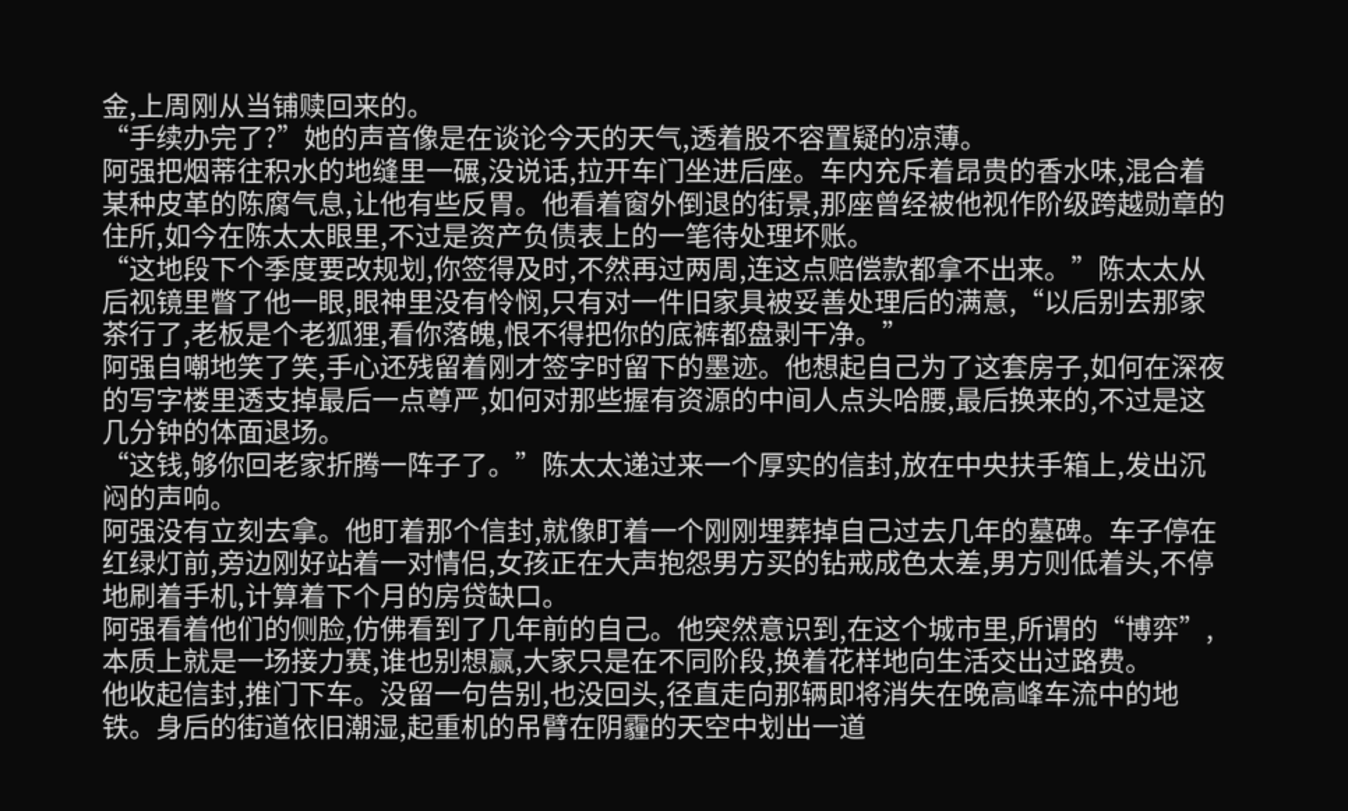金,上周刚从当铺赎回来的。
“手续办完了?”她的声音像是在谈论今天的天气,透着股不容置疑的凉薄。
阿强把烟蒂往积水的地缝里一碾,没说话,拉开车门坐进后座。车内充斥着昂贵的香水味,混合着某种皮革的陈腐气息,让他有些反胃。他看着窗外倒退的街景,那座曾经被他视作阶级跨越勋章的住所,如今在陈太太眼里,不过是资产负债表上的一笔待处理坏账。
“这地段下个季度要改规划,你签得及时,不然再过两周,连这点赔偿款都拿不出来。”陈太太从后视镜里瞥了他一眼,眼神里没有怜悯,只有对一件旧家具被妥善处理后的满意,“以后别去那家茶行了,老板是个老狐狸,看你落魄,恨不得把你的底裤都盘剥干净。”
阿强自嘲地笑了笑,手心还残留着刚才签字时留下的墨迹。他想起自己为了这套房子,如何在深夜的写字楼里透支掉最后一点尊严,如何对那些握有资源的中间人点头哈腰,最后换来的,不过是这几分钟的体面退场。
“这钱,够你回老家折腾一阵子了。”陈太太递过来一个厚实的信封,放在中央扶手箱上,发出沉闷的声响。
阿强没有立刻去拿。他盯着那个信封,就像盯着一个刚刚埋葬掉自己过去几年的墓碑。车子停在红绿灯前,旁边刚好站着一对情侣,女孩正在大声抱怨男方买的钻戒成色太差,男方则低着头,不停地刷着手机,计算着下个月的房贷缺口。
阿强看着他们的侧脸,仿佛看到了几年前的自己。他突然意识到,在这个城市里,所谓的“博弈”,本质上就是一场接力赛,谁也别想赢,大家只是在不同阶段,换着花样地向生活交出过路费。
他收起信封,推门下车。没留一句告别,也没回头,径直走向那辆即将消失在晚高峰车流中的地铁。身后的街道依旧潮湿,起重机的吊臂在阴霾的天空中划出一道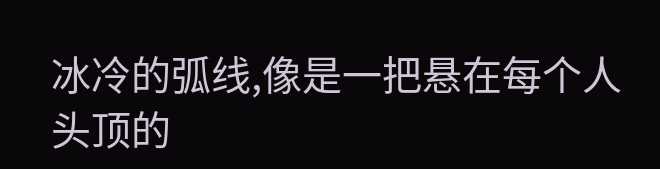冰冷的弧线,像是一把悬在每个人头顶的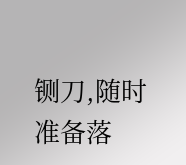铡刀,随时准备落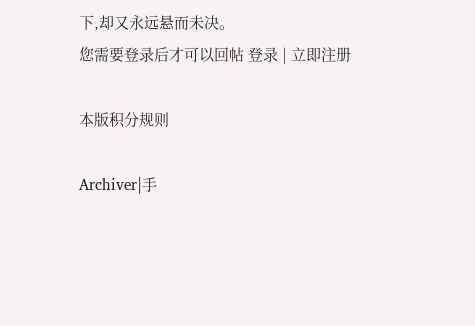下,却又永远悬而未决。
您需要登录后才可以回帖 登录 | 立即注册

本版积分规则

Archiver|手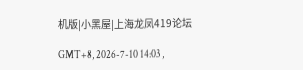机版|小黑屋|上海龙凤419论坛

GMT+8, 2026-7-10 14:03 ,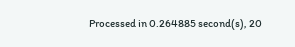Processed in 0.264885 second(s), 20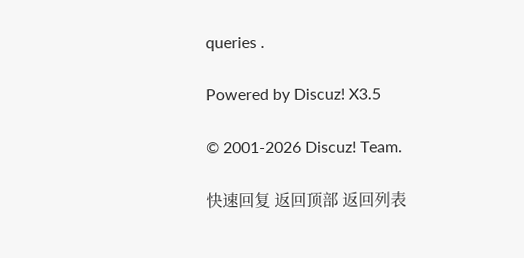queries .

Powered by Discuz! X3.5

© 2001-2026 Discuz! Team.

快速回复 返回顶部 返回列表